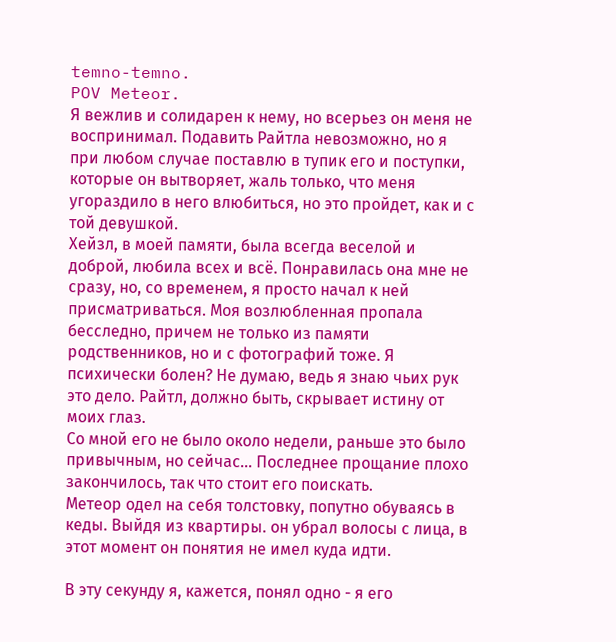temno-temno.
POV Meteor.
Я вежлив и солидарен к нему, но всерьез он меня не воспринимал. Подавить Райтла невозможно, но я при любом случае поставлю в тупик его и поступки, которые он вытворяет, жаль только, что меня угораздило в него влюбиться, но это пройдет, как и с той девушкой.
Хейзл, в моей памяти, была всегда веселой и доброй, любила всех и всё. Понравилась она мне не сразу, но, со временем, я просто начал к ней присматриваться. Моя возлюбленная пропала бесследно, причем не только из памяти родственников, но и с фотографий тоже. Я психически болен? Не думаю, ведь я знаю чьих рук это дело. Райтл, должно быть, скрывает истину от моих глаз.
Со мной его не было около недели, раньше это было привычным, но сейчас... Последнее прощание плохо закончилось, так что стоит его поискать.
Метеор одел на себя толстовку, попутно обуваясь в кеды. Выйдя из квартиры. он убрал волосы с лица, в этот момент он понятия не имел куда идти.

В эту секунду я, кажется, понял одно - я его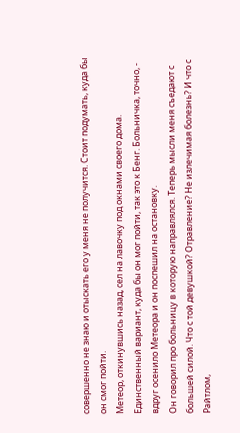совершенно не знаю и отыскать его у меня не получится. Стоит подумать, куда бы он смог пойти.
Метеор, откинувшись назад, сел на лавочку под окнами своего дома.
Единственный вариант, куда бы он мог пойти, так это к Бенг. Больничка, точно, - вдруг осенило Метеора и он поспешил на остановку.
Он говорил про больницу в которую направлялся. Теперь мысли меня съедают с большей силой. Что с той девушкой? Отравление? Не излечимая болезнь? И что с Райтлом,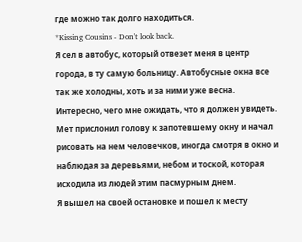где можно так долго находиться.
*Kissing Cousins - Don't look back.
Я сел в автобус, который отвезет меня в центр города, в ту самую больницу. Автобусные окна все так же холодны, хоть и за ними уже весна. Интересно, чего мне ожидать, что я должен увидеть.
Мет прислонил голову к запотевшему окну и начал рисовать на нем человечков, иногда смотря в окно и наблюдая за деревьями, небом и тоской, которая исходила из людей этим пасмурным днем.
Я вышел на своей остановке и пошел к месту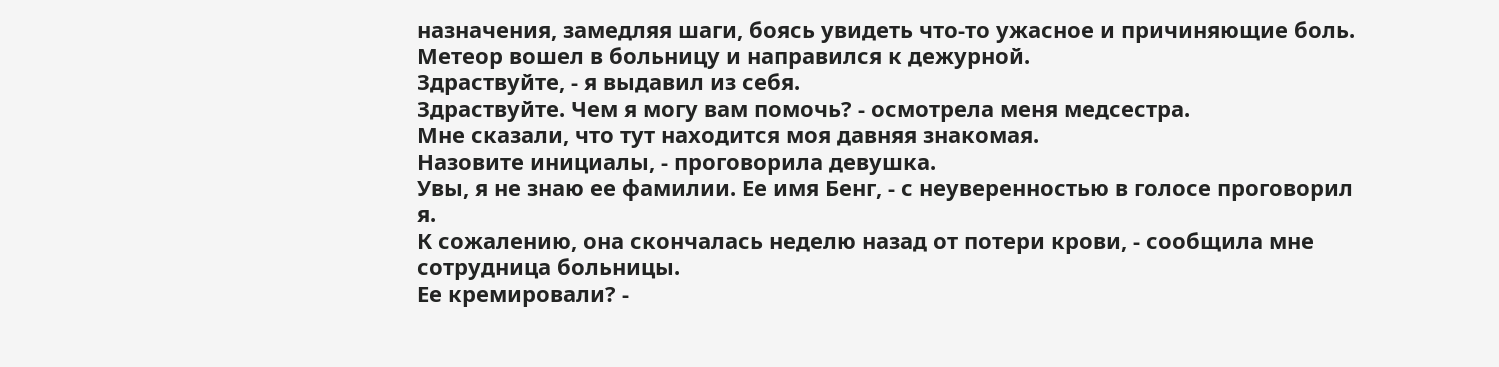назначения, замедляя шаги, боясь увидеть что-то ужасное и причиняющие боль.
Метеор вошел в больницу и направился к дежурной.
Здраствуйте, - я выдавил из себя.
Здраствуйте. Чем я могу вам помочь? - осмотрела меня медсестра.
Мне сказали, что тут находится моя давняя знакомая.
Назовите инициалы, - проговорила девушка.
Увы, я не знаю ее фамилии. Ее имя Бенг, - с неуверенностью в голосе проговорил я.
К сожалению, она скончалась неделю назад от потери крови, - сообщила мне сотрудница больницы.
Ее кремировали? -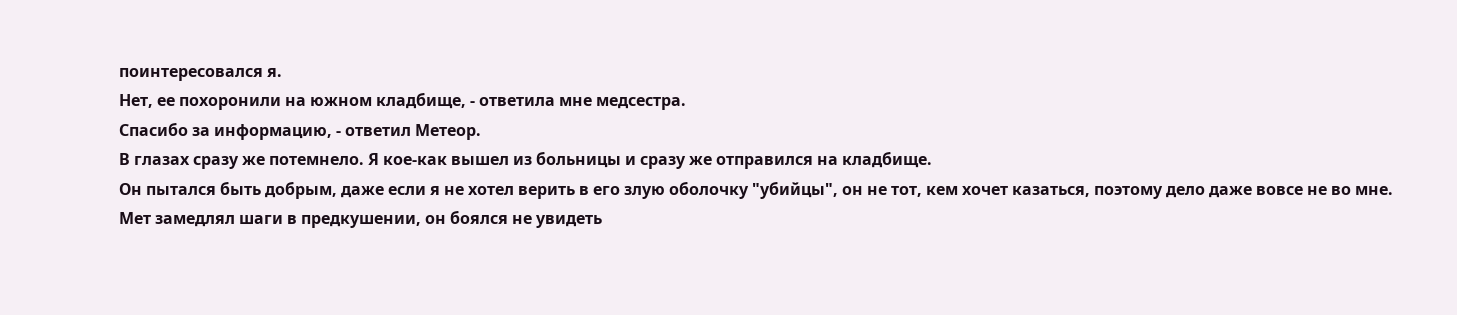поинтересовался я.
Нет, ее похоронили на южном кладбище, - ответила мне медсестра.
Спасибо за информацию, - ответил Метеор.
В глазах сразу же потемнело. Я кое-как вышел из больницы и сразу же отправился на кладбище.
Он пытался быть добрым, даже если я не хотел верить в его злую оболочку "убийцы", он не тот, кем хочет казаться, поэтому дело даже вовсе не во мне.
Мет замедлял шаги в предкушении, он боялся не увидеть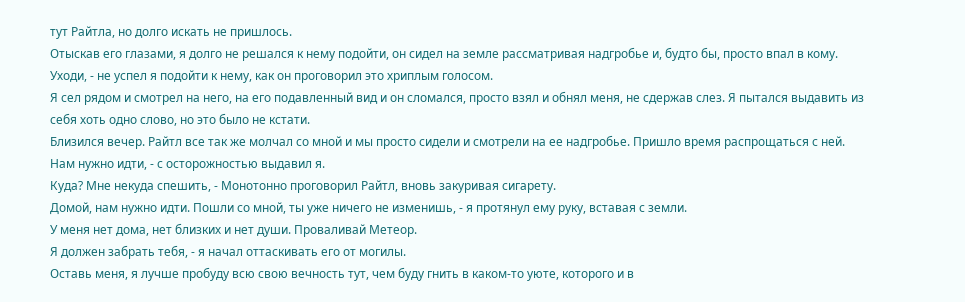тут Райтла, но долго искать не пришлось.
Отыскав его глазами, я долго не решался к нему подойти, он сидел на земле рассматривая надгробье и, будто бы, просто впал в кому.
Уходи, - не успел я подойти к нему, как он проговорил это хриплым голосом.
Я сел рядом и смотрел на него, на его подавленный вид и он сломался, просто взял и обнял меня, не сдержав слез. Я пытался выдавить из себя хоть одно слово, но это было не кстати.
Близился вечер. Райтл все так же молчал со мной и мы просто сидели и смотрели на ее надгробье. Пришло время распрощаться с ней.
Нам нужно идти, - с осторожностью выдавил я.
Куда? Мне некуда спешить, - Монотонно проговорил Райтл, вновь закуривая сигарету.
Домой, нам нужно идти. Пошли со мной, ты уже ничего не изменишь, - я протянул ему руку, вставая с земли.
У меня нет дома, нет близких и нет души. Проваливай Метеор.
Я должен забрать тебя, - я начал оттаскивать его от могилы.
Оставь меня, я лучше пробуду всю свою вечность тут, чем буду гнить в каком-то уюте, которого и в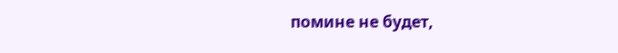помине не будет,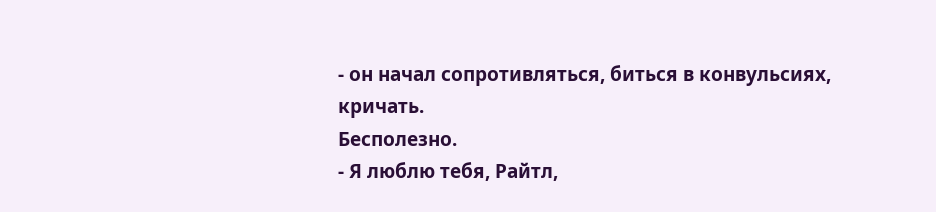- он начал сопротивляться, биться в конвульсиях, кричать.
Бесполезно.
- Я люблю тебя, Райтл,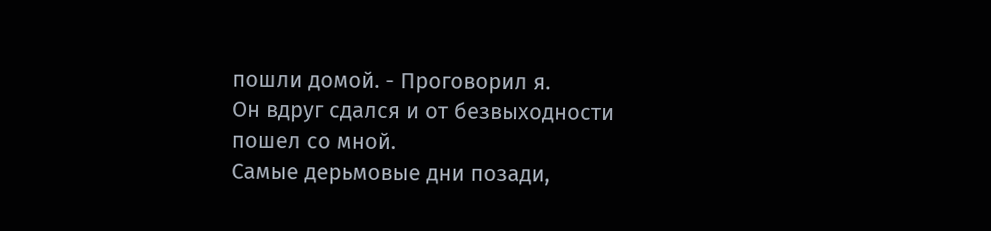пошли домой. - Проговорил я.
Он вдруг сдался и от безвыходности пошел со мной.
Самые дерьмовые дни позади,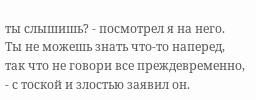ты слышишь? - посмотрел я на него.
Ты не можешь знать что-то наперед, так что не говори все преждевременно, - с тоской и злостью заявил он.